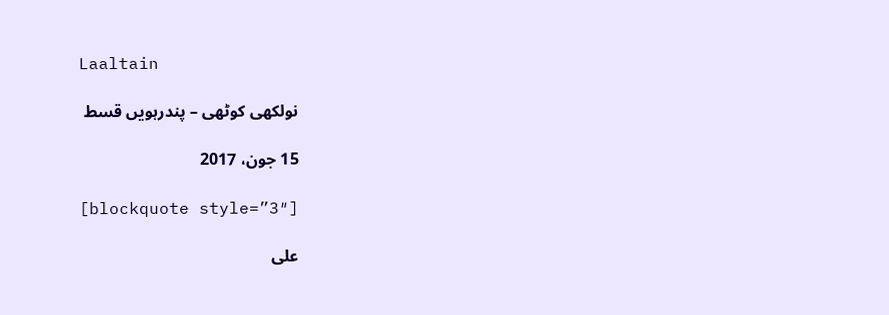Laaltain

نولکھی کوٹھی – پندرہویں قسط

15 جون، 2017

[blockquote style=”3″]

علی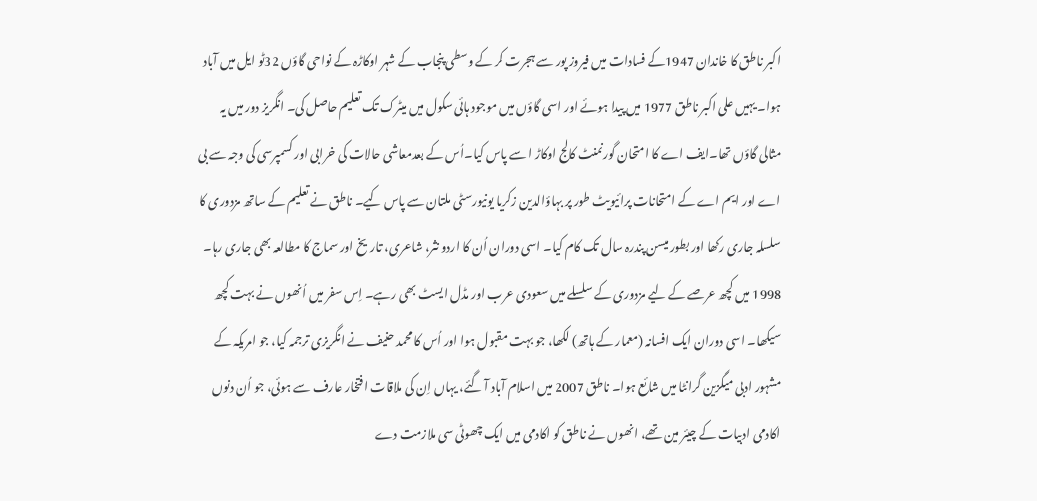اکبر ناطق کا خاندان 1947کے فسادات میں فیروز پور سے ہجرت کر کے وسطی پنجاب کے شہر اوکاڑہ کے نواحی گاؤں 32ٹو ایل میں آباد ہوا۔ یہیں علی اکبر ناطق 1977 میں پیدا ہوئے اور اسی گاؤں میں موجود ہائی سکول میں میٹرک تک تعلیم حاصل کی۔ انگریز دور میں یہ مثالی گاؤں تھا۔ایف اے کا امتحان گورنمنٹ کالج اوکاڑ ا سے پاس کیا۔اُس کے بعدمعاشی حالات کی خرابی اور کسمپرسی کی وجہ سے بی اے اور ایم اے کے امتحانات پرائیویٹ طور پر بہاؤالدین زکریا یونیورسٹی ملتان سے پاس کیے۔ ناطق نے تعلیم کے ساتھ مزدوری کا سلسلہ جاری رکھا اور بطور میسن پندرہ سال تک کام کیا۔ اسی دوران اُن کا اردو نثر، شاعری، تاریخ اور سماج کا مطالعہ بھی جاری رہا۔ 1998 میں کچھ عرصے کے لیے مزدوری کے سلسلے میں سعودی عرب اور مڈل ایسٹ بھی رہے۔ اِس سفر میں اُنھوں نے بہت کچھ سیکھا۔ اسی دوران ایک افسانہ (معمار کے ہاتھ) لکھا، جو بہت مقبول ہوا اور اُس کا محمد حنیف نے انگریزی ترجمہ کیا، جو امریکہ کے مشہور ادبی میگزین گرانٹا میں شائع ہوا۔ ناطق 2007 میں اسلام آباد آ گئے، یہاں اِن کی ملاقات افتخار عارف سے ہوئی، جو اُن دنوں اکادمی ادبیات کے چیئر مین تھے، انھوں نے ناطق کو اکادمی میں ایک چھوٹی سی ملازمت دے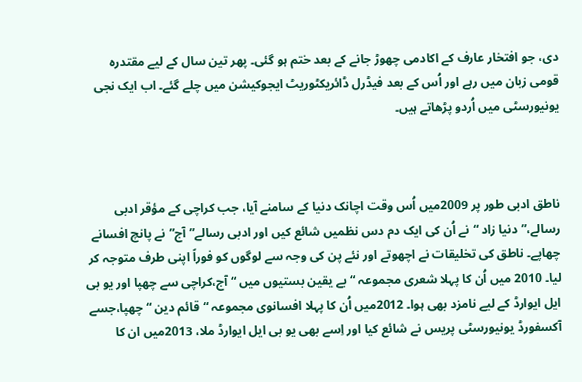دی، جو افتخار عارف کے اکادمی چھوڑ جانے کے بعد ختم ہو گئی۔ پھر تین سال کے لیے مقتدرہ قومی زبان میں رہے اور اُس کے بعد فیڈرل ڈائریکٹوریٹ ایجوکیشن میں چلے گئے۔ اب ایک نجی یونیورسٹی میں اُردو پڑھاتے ہیں۔



ناطق ادبی طور پر 2009میں اُس وقت اچانک دنیا کے سامنے آیا، جب کراچی کے مؤقر ادبی رسالے،”دنیا زاد “نے اُن کی ایک دم دس نظمیں شائع کیں اور ادبی رسالے”آج”نے پانچ افسانے چھاپے۔ ناطق کی تخلیقات نے اچھوتے اور نئے پن کی وجہ سے لوگوں کو فوراً اپنی طرف متوجہ کر لیا۔ 2010 میں اُن کا پہلا شعری مجموعہ “بے یقین بستیوں میں “ آج،کراچی سے چھپا اور یو بی ایل ایوارڈ کے لیے نامزد بھی ہوا۔ 2012میں اُن کا پہلا افسانوی مجموعہ “قائم دین “ چھپا،جسے آکسفورڈ یونیورسٹی پریس نے شائع کیا اور اِسے بھی یو بی ایل ایوارڈ ملا، 2013میں ان کا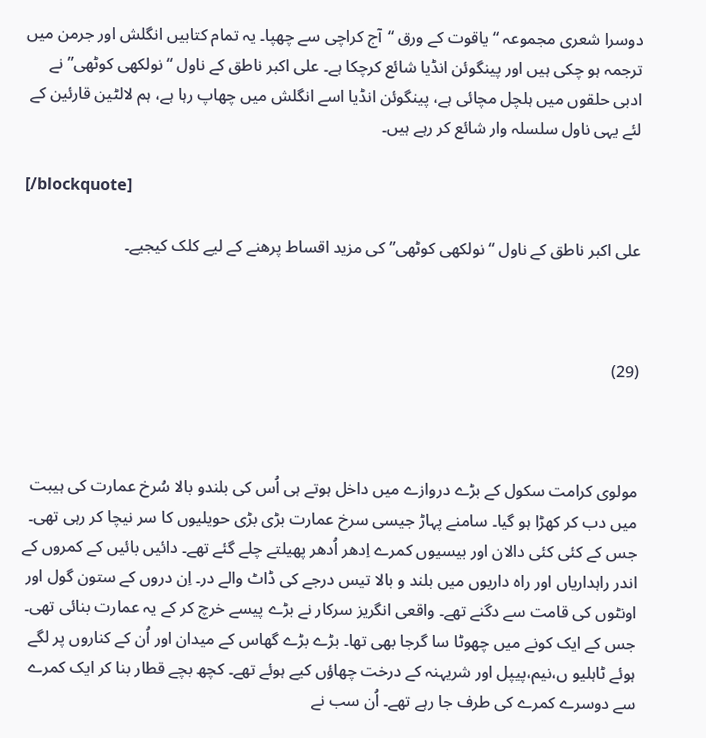دوسرا شعری مجموعہ “ یاقوت کے ورق “آج کراچی سے چھپا۔ یہ تمام کتابیں انگلش اور جرمن میں ترجمہ ہو چکی ہیں اور پینگوئن انڈیا شائع کرچکا ہے۔ علی اکبر ناطق کے ناول “نولکھی کوٹھی” نے ادبی حلقوں میں ہلچل مچائی ہے، پینگوئن انڈیا اسے انگلش میں چھاپ رہا ہے، ہم لالٹین قارئین کے لئے یہی ناول سلسلہ وار شائع کر رہے ہیں۔

[/blockquote]

علی اکبر ناطق کے ناول “نولکھی کوٹھی” کی مزید اقساط پرھنے کے لیے کلک کیجیے۔



(29)



مولوی کرامت سکول کے بڑے دروازے میں داخل ہوتے ہی اُس کی بلندو بالا سُرخ عمارت کی ہیبت میں دب کر کھڑا ہو گیا۔ سامنے پہاڑ جیسی سرخ عمارت بڑی بڑی حویلیوں کا سر نیچا کر رہی تھی۔ جس کے کئی کئی دالان اور بیسیوں کمرے اِدھر اُدھر پھیلتے چلے گئے تھے۔ دائیں بائیں کے کمروں کے اندر راہداریاں اور راہ داریوں میں بلند و بالا تیس درجے کی ڈاٹ والے در۔ اِن دروں کے ستون گول اور اونٹوں کی قامت سے دگنے تھے۔ واقعی انگریز سرکار نے بڑے پیسے خرچ کر کے یہ عمارت بنائی تھی۔ جس کے ایک کونے میں چھوٹا سا گرجا بھی تھا۔ بڑے بڑے گھاس کے میدان اور اُن کے کناروں پر لگے ہوئے ٹاہلیو ں،نیم،پیپل اور شریہنہ کے درخت چھاؤں کیے ہوئے تھے۔ کچھ بچے قطار بنا کر ایک کمرے سے دوسرے کمرے کی طرف جا رہے تھے۔ اُن سب نے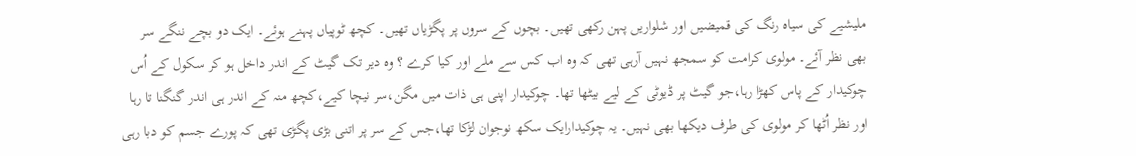ملیشیے کی سیاہ رنگ کی قمیضیں اور شلواریں پہن رکھی تھیں۔ بچوں کے سروں پر پگڑیاں تھیں۔ کچھ ٹوپیاں پہنے ہوئے۔ ایک دو بچے ننگے سر بھی نظر آئے۔ مولوی کرامت کو سمجھ نہیں آرہی تھی کہ وہ اب کس سے ملے اور کیا کرے ؟ وہ دیر تک گیٹ کے اندر داخل ہو کر سکول کے اُس چوکیدار کے پاس کھڑا رہا،جو گیٹ پر ڈیوٹی کے لیے بیٹھا تھا۔ چوکیدار اپنی ہی ذات میں مگن،سر نیچا کیے،کچھ منہ کے اندر ہی اندر گنگنا تا رہا اور نظر اُٹھا کر مولوی کی طرف دیکھا بھی نہیں۔ یہ چوکیدارایک سکھ نوجوان لڑکا تھا،جس کے سر پر اتنی بڑی پگڑی تھی کہ پورے جسم کو دبا رہی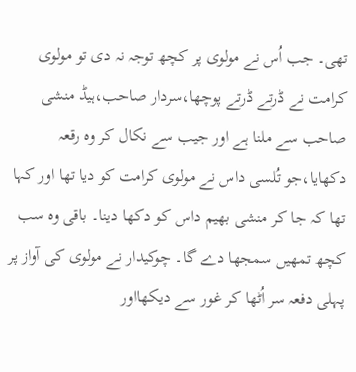تھی۔ جب اُس نے مولوی پر کچھ توجہ نہ دی تو مولوی کرامت نے ڈرتے ڈرتے پوچھا،سردار صاحب،ہیڈ منشی صاحب سے ملنا ہے اور جیب سے نکال کر وہ رقعہ دکھایا،جو تُلسی داس نے مولوی کرامت کو دیا تھا اور کہا تھا کہ جا کر منشی بھیم داس کو دکھا دینا۔ باقی وہ سب کچھ تمھیں سمجھا دے گا۔ چوکیدار نے مولوی کی آواز پر پہلی دفعہ سر اُٹھا کر غور سے دیکھااور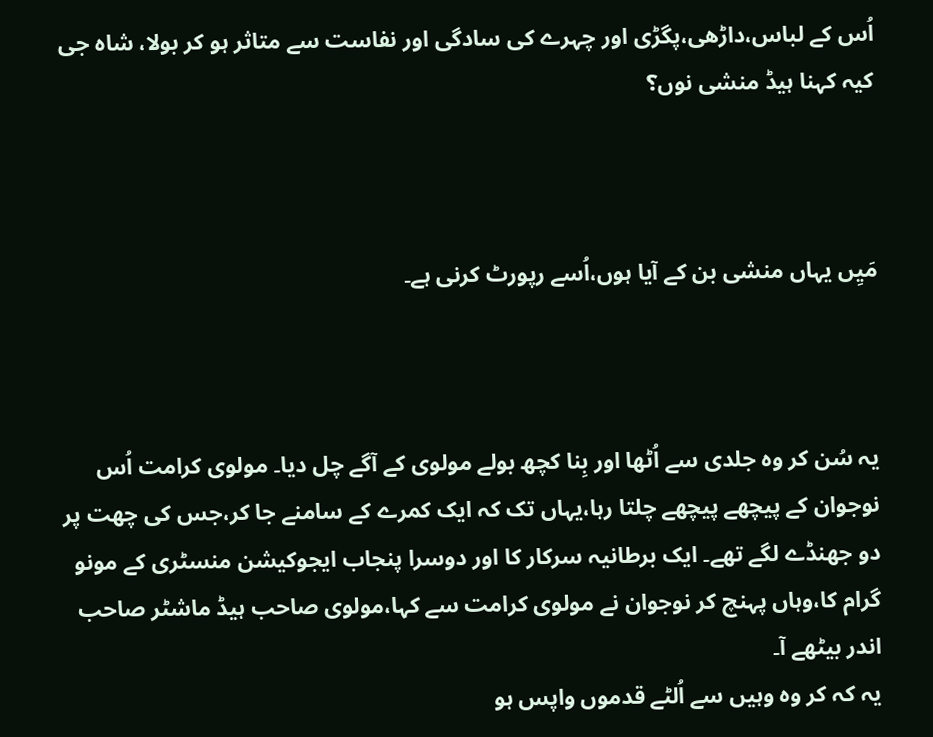اُس کے لباس،داڑھی،پگڑی اور چہرے کی سادگی اور نفاست سے متاثر ہو کر بولا، شاہ جی کیہ کہنا ہیڈ منشی نوں؟



مَیِں یہاں منشی بن کے آیا ہوں،اُسے رپورٹ کرنی ہے۔



یہ سُن کر وہ جلدی سے اُٹھا اور بِنا کچھ بولے مولوی کے آگے چل دیا۔ مولوی کرامت اُس نوجوان کے پیچھے پیچھے چلتا رہا،یہاں تک کہ ایک کمرے کے سامنے جا کر،جس کی چھت پر دو جھنڈے لگے تھے۔ ایک برطانیہ سرکار کا اور دوسرا پنجاب ایجوکیشن منسٹری کے مونو گرام کا،وہاں پہنچ کر نوجوان نے مولوی کرامت سے کہا،مولوی صاحب ہیڈ ماشٹر صاحب اندر بیٹھے آ۔
یہ کہ کر وہ وہیں سے اُلٹے قدموں واپس ہو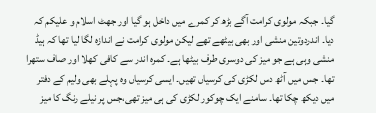گیا۔ جبکہ مولوی کرامت آگے بڑھ کر کمرے میں داخل ہو گیا اور جھٹ اسلام و علیکم کہ دیا۔ اندردوتین منشی اور بھی بیٹھے تھے لیکن مولوی کرامت نے اندازہ لگا لیا تھا کہ ہیڈ منشی وہی ہے جو میز کی دوسری طرف بیٹھا ہے۔ کمرہ اندر سے کافی کھلا اور صاف ستھرا تھا۔ جس میں آٹھ دس لکڑی کی کرسیاں تھیں۔ ایسی کرسیاں وہ پہلے بھی ولیم کے دفتر میں دیکھ چکا تھا۔ سامنے ایک چوکور لکڑی کی ہی میز تھی،جس پر نیلے رنگ کا میز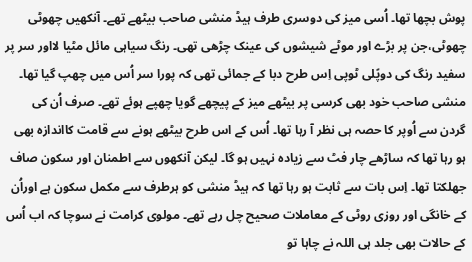پوش بچھا تھا۔ اُسی میز کی دوسری طرف ہیڈ منشی صاحب بیٹھے تھے۔ آنکھیں چھوٹی چھوٹی،جن پر بڑے اور موٹے شیشوں کی عینک چڑھی تھی۔ رنگ سیاہی مائل مٹیا لااور سر پر سفید رنگ کی دوپًلی ٹوپی اِس طرح دبا کے جمائی تھی کہ پورا سر اُس میں چھپ گیا تھا۔ منشی صاحب خود بھی کرسی پر بیٹھے میز کے پیچھے گویا چھپے ہوئے تھے۔ صرف اُن کی گردن سے اُوپر کا حصہ ہی نظر آ رہا تھا۔ اُس کے اس طرح بیٹھے ہونے سے قامت کااندازہ بھی ہو رہا تھا کہ ساڑھے چار فٹ سے زیادہ نہیں ہو گا۔ لیکن آنکھوں سے اطمنان اور سکون صاف جھلکتا تھا۔ اِس بات سے ثابت ہو رہا تھا کہ ہیڈ منشی کو ہرطرف سے مکمل سکون ہے اوراُن کے خانگی اور روزی روٹی کے معاملات صحیح چل رہے تھے۔ مولوی کرامت نے سوچا کہ اب اُس کے حالات بھی جلد ہی اللہ نے چاہا تو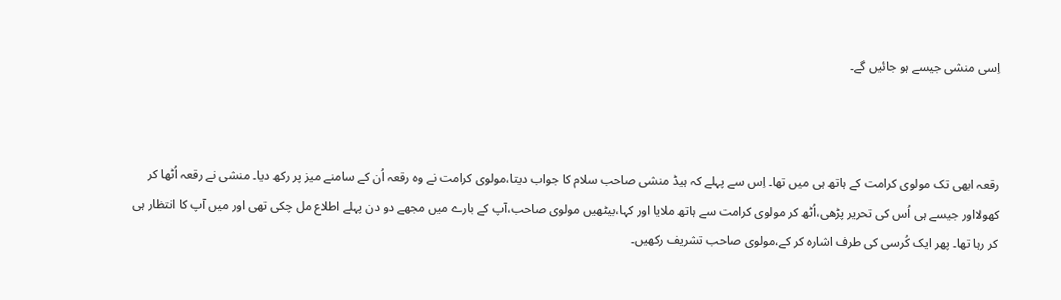اِسی منشی جیسے ہو جائیں گے۔



رقعہ ابھی تک مولوی کرامت کے ہاتھ ہی میں تھا۔ اِس سے پہلے کہ ہیڈ منشی صاحب سلام کا جواب دیتا،مولوی کرامت نے وہ رقعہ اُن کے سامنے میز پر رکھ دیا۔ منشی نے رقعہ اُٹھا کر کھولااور جیسے ہی اُس کی تحریر پڑھی،اُٹھ کر مولوی کرامت سے ہاتھ ملایا اور کہا،بیٹھیں مولوی صاحب،آپ کے بارے میں مجھے دو دن پہلے اطلاع مل چکی تھی اور میں آپ کا انتظار ہی کر رہا تھا۔ پھر ایک کُرسی کی طرف اشارہ کر کے،مولوی صاحب تشریف رکھیں۔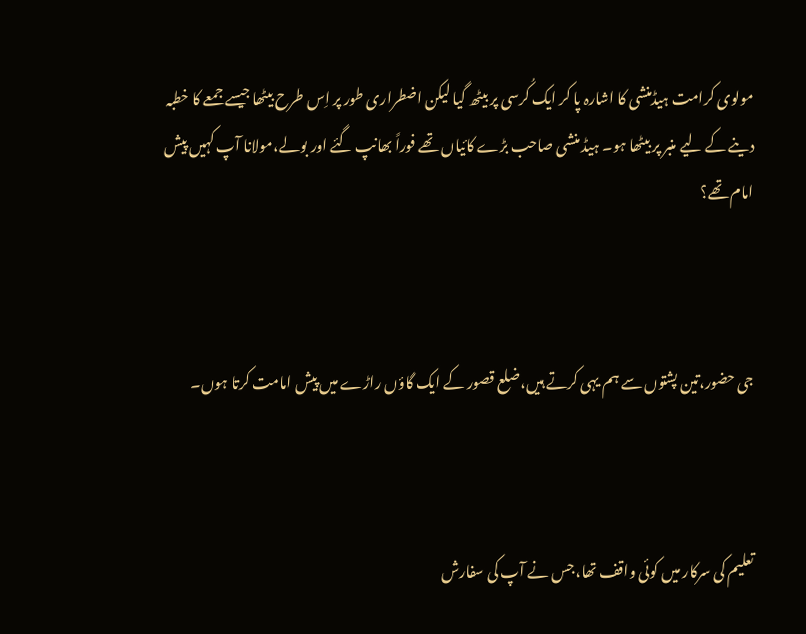مولوی کرامت ہیڈمنشی کا اشارہ پا کر ایک کُرسی پر بیٹھ گیا لیکن اضطراری طور پر اِس طرح بیٹھا جیسے جمعے کا خطبہ دینے کے لیے منبر پر بیٹھا ہو۔ ہیڈ منشی صاحب بڑے کائیاں تھے فوراً بھانپ گئے اور بولے،مولانا آپ کہیں پیش امام تھے؟



جی حضور،تین پشتوں سے ہم یہی کرتے ہیں،ضلع قصور کے ایک گاؤں راڑے میں پیش امامت کرتا ہوں۔



تعلیم کی سرکار میں کوئی واقف تھا،جس نے آپ کی سفارش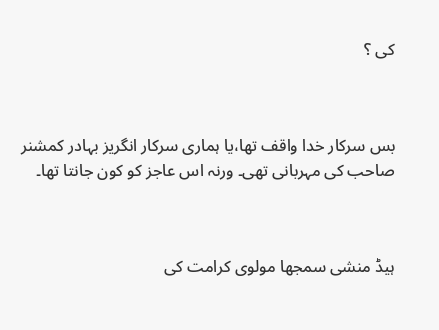کی ؟



بس سرکار خدا واقف تھا،یا ہماری سرکار انگریز بہادر کمشنر صاحب کی مہربانی تھی۔ ورنہ اس عاجز کو کون جانتا تھا۔



ہیڈ منشی سمجھا مولوی کرامت کی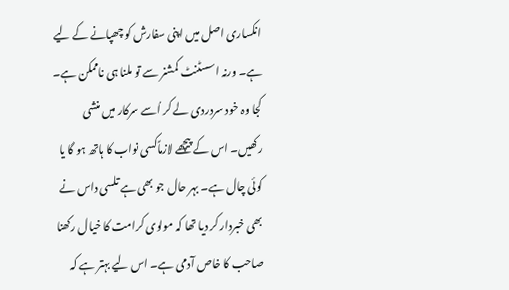انکساری اصل میں اپنی سفارش کو چھپانے کے لیے ہے۔ ورنہ اسسٹنٹ کمشنر سے تو ملنا ہی ناممکن ہے۔ کجا وہ خود سردردی لے کر اُسے سرکار میں منشی رکھیں۔ اس کے پیچھے لازماًکسی نواب کا ہاتھ ہو گا یا کوئی چال ہے۔ بہر حال جو بھی ہے تلسی داس نے بھی خبردار کر دیا تھا کہ مولوی کرامت کا خیال رکھنا صاحب کا خاص آدمی ہے۔ اس لیے بہتر ہے کہ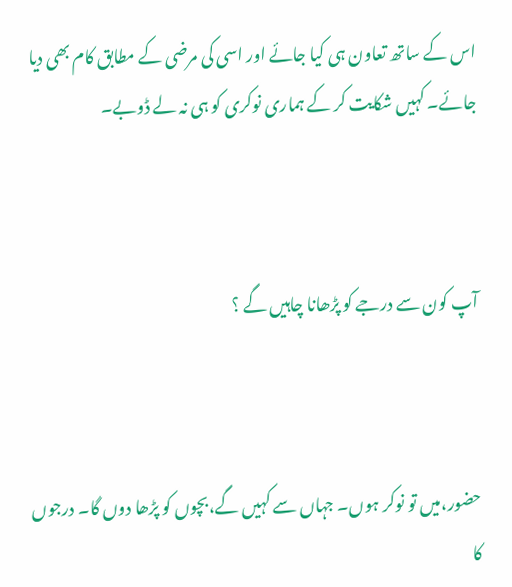اس کے ساتھ تعاون ہی کیا جائے اور اسی کی مرضی کے مطابق کام بھی دیا جائے۔ کہیں شکایت کر کے ہماری نوکری کو ہی نہ لے ڈوبے۔



آپ کون سے درجے کو پڑھانا چاہیں گے ؟



حضور،میں تو نوکر ہوں۔ جہاں سے کہیں گے،بچوں کو پڑھا دوں گا۔ درجوں کا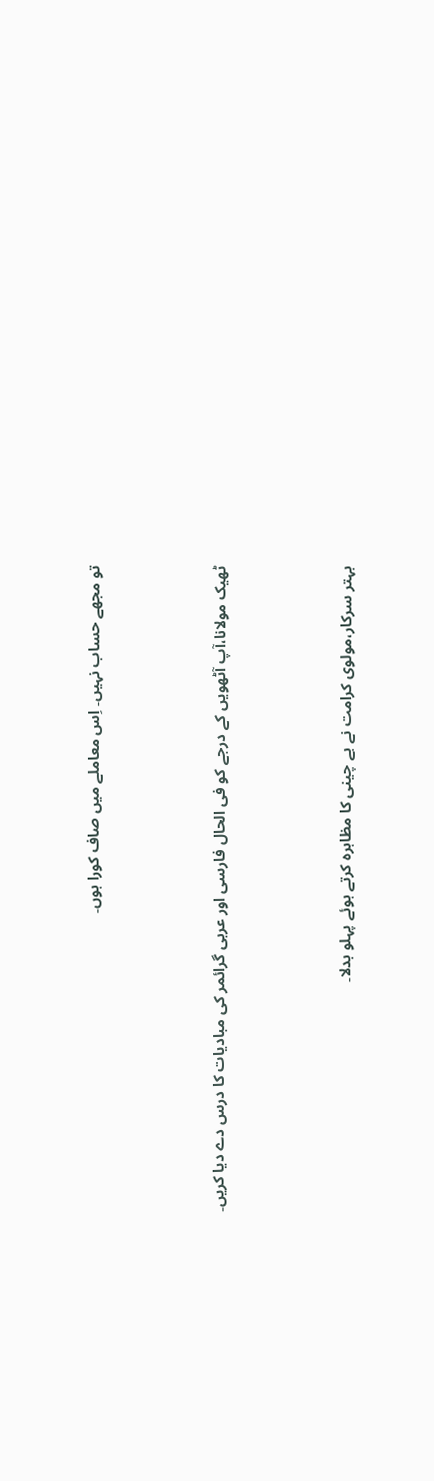تو مجھے حساب نہیں۔ اِس معاملے میں صاف کورا ہوں۔



ٹھیک مولانا،آپ آٹھویں کے درجے کو فی الحال فارسی اور عربی گرائمر کی مبادیات کا درس دے دیا کریں۔



بہتر سرکار،مولوی کرامت نے بے چینی کا مظاہرہ کرتے ہوئے پہلو بدلا۔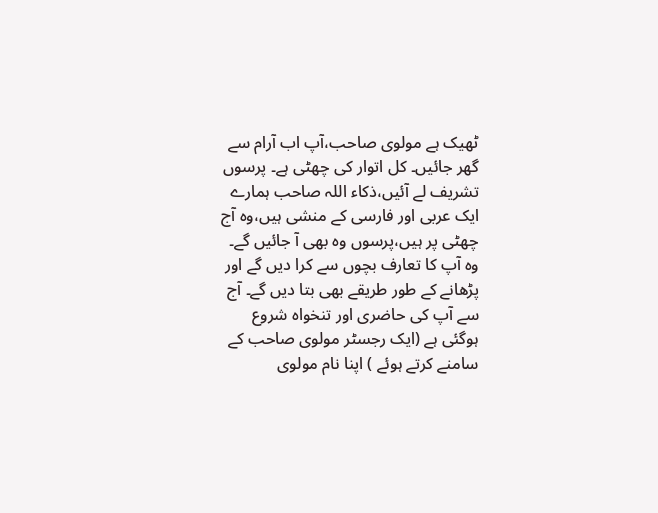ٹھیک ہے مولوی صاحب،آپ اب آرام سے گھر جائیں۔ کل اتوار کی چھٹی ہے۔ پرسوں تشریف لے آئیں،ذکاء اللہ صاحب ہمارے ایک عربی اور فارسی کے منشی ہیں،وہ آج چھٹی پر ہیں،پرسوں وہ بھی آ جائیں گے۔ وہ آپ کا تعارف بچوں سے کرا دیں گے اور پڑھانے کے طور طریقے بھی بتا دیں گے۔ آج سے آپ کی حاضری اور تنخواہ شروع ہوگئی ہے (ایک رجسٹر مولوی صاحب کے سامنے کرتے ہوئے ) اپنا نام مولوی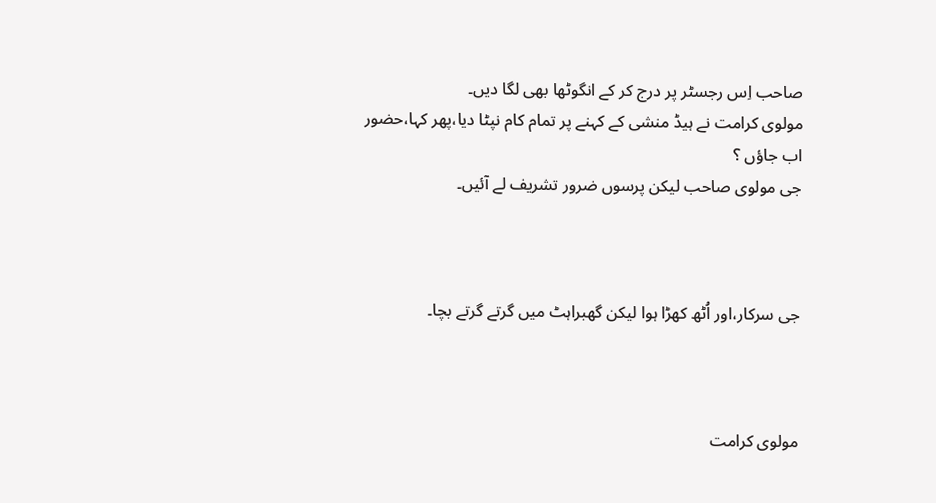صاحب اِس رجسٹر پر درج کر کے انگوٹھا بھی لگا دیں۔
مولوی کرامت نے ہیڈ منشی کے کہنے پر تمام کام نپٹا دیا،پھر کہا،حضور اب جاؤں ؟
جی مولوی صاحب لیکن پرسوں ضرور تشریف لے آئیں۔



جی سرکار،اور اُٹھ کھڑا ہوا لیکن گھبراہٹ میں گرتے گرتے بچا۔



مولوی کرامت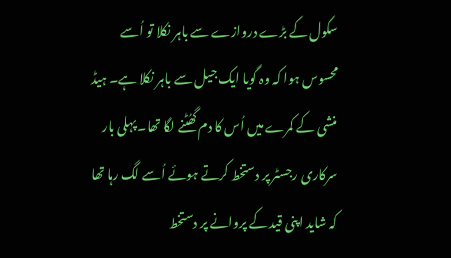سکول کے بڑے دروازے سے باہر نکلا تو اُسے محسوس ہوا کہ وہ گویا ایک جیل سے باہر نکلا ہے۔ ہیڈ منشی کے کمرے میں اُس کا دم گھُٹنے لگا تھا۔ پہلی بار سرکاری رجسٹر پر دستخط کرتے ہوئے اُسے لگ رہا تھا کہ شاید اپنی قید کے پروانے پر دستخط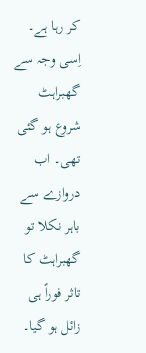کر رہا ہے۔ اِسی وجہ سے گھبراہٹ شروع ہو گئی تھی۔ اب دروازے سے باہر نکلا تو گھبراہٹ کا تاثر فوراً ہی زائل ہو گیا۔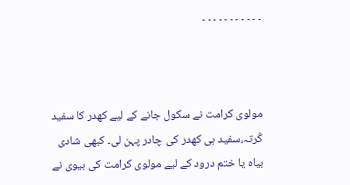۔ ۔ ۔ ۔ ۔ ۔ ۔ ۔ ۔ ۔ ۔



مولوی کرامت نے سکول جانے کے لیے کھدر کا سفید کُرتہ،سفید ہی کھدر کی چادر پہن لی۔ کبھی شادی بیاہ یا ختم درود کے لیے مولوی کرامت کی بیوی نے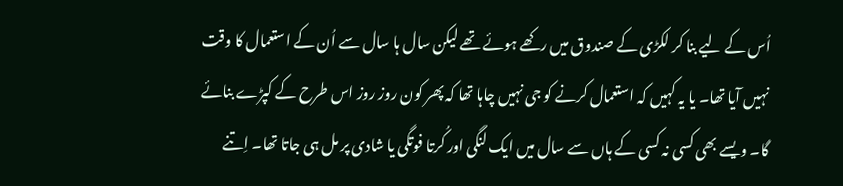اُس کے لیے بنا کر لکڑی کے صندوق میں رکھے ہوئے تھے لیکن سال ہا سال سے اُن کے استعمال کا وقت نہیں آیا تھا۔ یا یہ کہیں کہ استعمال کرنے کو جی نہیں چاہا تھا کہ پھر کون روز روز اس طرح کے کپڑے بنائے گا۔ ویسے بھی کسی نہ کسی کے ہاں سے سال میں ایک لُنگی اور کُرتا فوتگی یا شادی پر مل ہی جاتا تھا۔ اِتنے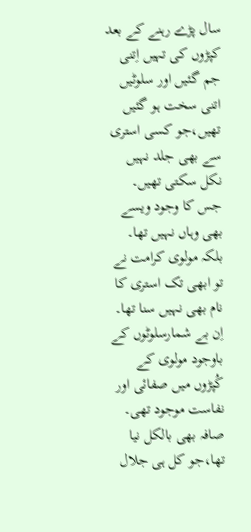سال پڑے رہنے کے بعد کپڑوں کی تہیں اِتنی جم گئیں اور سلوٹیں اتنی سخت ہو گئیں تھیں،جو کسی استری سے بھی جلد نہیں نکل سکتی تھیں۔ جس کا وجود ویسے بھی وہاں نہیں تھا۔ بلکہ مولوی کرامت نے تو ابھی تک استری کا نام بھی نہیں سنا تھا۔ اِن بے شمارسلوٹوں کے باوجود مولوی کے کُپڑوں میں صفائی اور نفاست موجود تھی۔ صافہ بھی بالکل نیا تھا،جو کل ہی جلال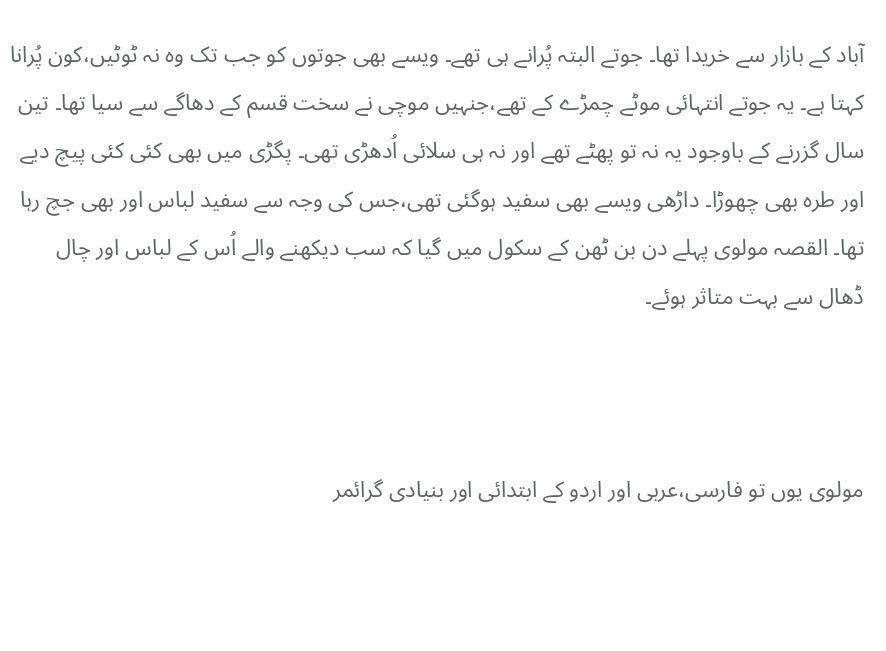آباد کے بازار سے خریدا تھا۔ جوتے البتہ پُرانے ہی تھے۔ ویسے بھی جوتوں کو جب تک وہ نہ ٹوٹیں،کون پُرانا کہتا ہے۔ یہ جوتے انتہائی موٹے چمڑے کے تھے،جنہیں موچی نے سخت قسم کے دھاگے سے سیا تھا۔ تین سال گزرنے کے باوجود یہ نہ تو پھٹے تھے اور نہ ہی سلائی اُدھڑی تھی۔ پگڑی میں بھی کئی کئی پیچ دیے اور طرہ بھی چھوڑا۔ داڑھی ویسے بھی سفید ہوگئی تھی،جس کی وجہ سے سفید لباس اور بھی جچ رہا تھا۔ القصہ مولوی پہلے دن بن ٹھن کے سکول میں گیا کہ سب دیکھنے والے اُس کے لباس اور چال ڈھال سے بہت متاثر ہوئے۔



مولوی یوں تو فارسی،عربی اور اردو کے ابتدائی اور بنیادی گرائمر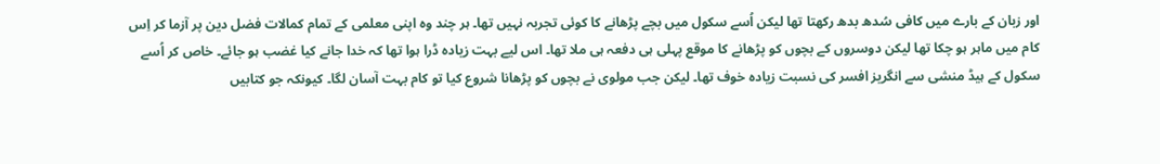اور زبان کے بارے میں کافی سُدھ بدھ رکھتا تھا لیکن اُسے سکول میں بچے پڑھانے کا کوئی تجربہ نہیں تھا۔ ہر چند وہ اپنی معلمی کے تمام کمالات فضل دین پر آزما کر اِس کام میں ماہر ہو چکا تھا لیکن دوسروں کے بچوں کو پڑھانے کا موقع پہلی ہی دفعہ ہی ملا تھا۔ اس لیے بہت زیادہ ڈرا ہوا تھا کہ خدا جانے کیا غضب ہو جائے۔ خاص کر اُسے سکول کے ہیڈ منشی سے انگریز افسر کی نسبت زیادہ خوف تھا۔ لیکن جب مولوی نے بچوں کو پڑھانا شروع کیا تو کام بہت آسان لگا۔ کیونکہ جو کتابیں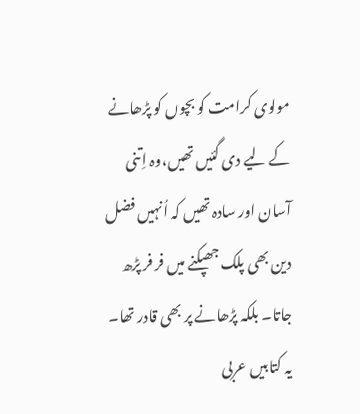مولوی کرامت کو بچوں کو پڑھانے کے لیے دی گئیں تھیں،وہ اِتنی آسان اور سادہ تھیں کہ اُنہیں فضل دین بھی پلک جھپکنے میں فر فر پڑھ جاتا۔ بلکہ پڑھانے پر بھی قادر تھا۔ یہ کتابیں عربی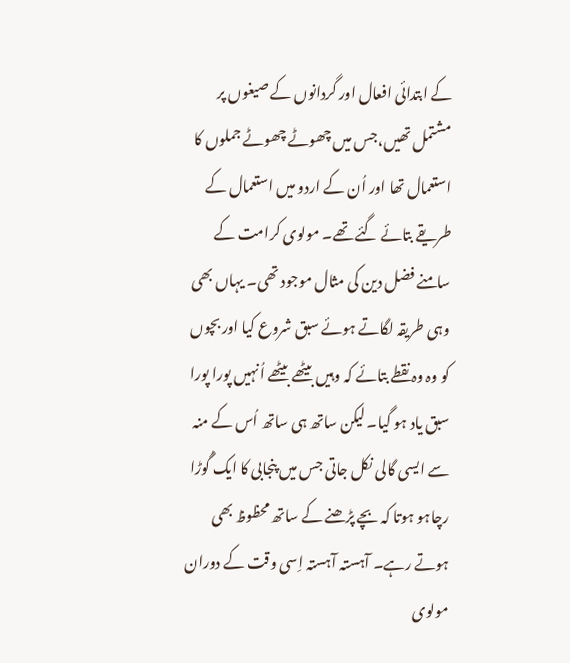کے ابتدائی افعال اور گردانوں کے صیغوں پر مشتمل تھیں،جس میں چھوٹے چھوٹے جملوں کا استعمال تھا اور اُن کے اردو میں استعمال کے طریقے بتائے گئے تھے۔ مولوی کرامت کے سامنے فضل دین کی مثال موجود تھی۔ یہاں بھی وہی طریقہ لگاتے ہوئے سبق شروع کیا اور بچوں کو وہ وہ نقطے بتائے کہ وہیں بیٹھے بیٹھے اُنہیں پورا پورا سبق یاد ہو گیا۔ لیکن ساتھ ہی ساتھ اُس کے منہ سے ایسی گالی نکل جاتی جس میں پنجابی کا ایک گُوڑا رچاہو ہوتا کہ بچے پڑھنے کے ساتھ محظوظ بھی ہوتے رہے۔ آہستہ آہستہ اِسی وقت کے دوران مولوی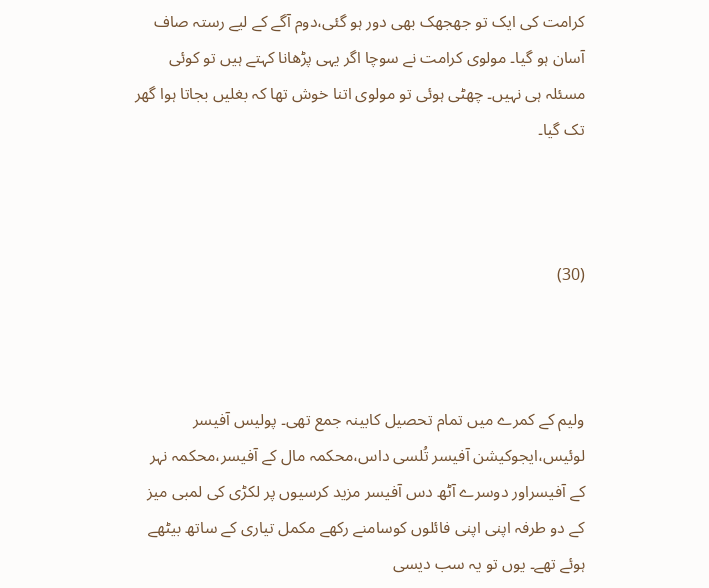کرامت کی ایک تو جھجھک بھی دور ہو گئی،دوم آگے کے لیے رستہ صاف آسان ہو گیا۔ مولوی کرامت نے سوچا اگر یہی پڑھانا کہتے ہیں تو کوئی مسئلہ ہی نہیں۔ چھٹی ہوئی تو مولوی اتنا خوش تھا کہ بغلیں بجاتا ہوا گھر تک گیا۔



(30)



ولیم کے کمرے میں تمام تحصیل کابینہ جمع تھی۔ پولیس آفیسر لوئیس،ایجوکیشن آفیسر تُلسی داس،محکمہ مال کے آفیسر،محکمہ نہر کے آفیسراور دوسرے آٹھ دس آفیسر مزید کرسیوں پر لکڑی کی لمبی میز کے دو طرفہ اپنی اپنی فائلوں کوسامنے رکھے مکمل تیاری کے ساتھ بیٹھے ہوئے تھے۔ یوں تو یہ سب دیسی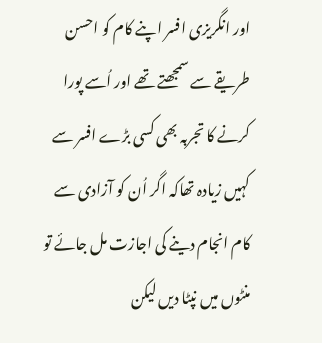اور انگریزی افسر اپنے کام کو احسن طریقے سے سمجھتے تھے اور اُسے پورا کرنے کا تجربہ بھی کسی بڑے افسر سے کہیں زیادہ تھاکہ اگر اُن کو آزادی سے کام انجام دینے کی اجازت مل جائے تو منٹوں میں نپٹا دیں لیکن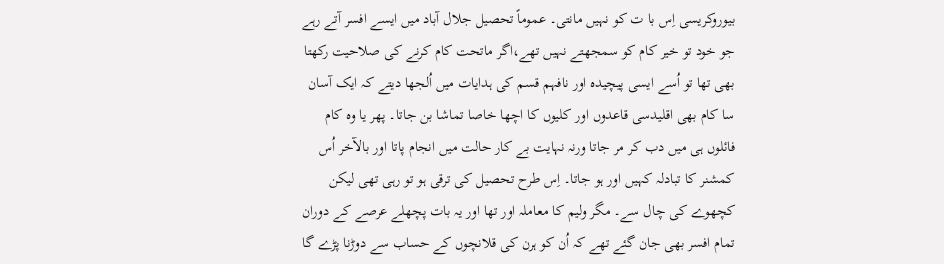بیوروکریسی اِس با ت کو نہیں مانتی۔ عموماً تحصیل جلال آباد میں ایسے افسر آتے رہے جو خود تو خیر کام کو سمجھتے نہیں تھے،اگر ماتحت کام کرنے کی صلاحیت رکھتا بھی تھا تو اُسے ایسی پیچیدہ اور نافہم قسم کی ہدایات میں اُلجھا دیتے کہ ایک آسان سا کام بھی اقلیدسی قاعدوں اور کلیوں کا اچھا خاصا تماشا بن جاتا۔ پھر یا وہ کام فائلوں ہی میں دب کر مر جاتا ورنہ نہایت بے کار حالت میں انجام پاتا اور بالآخر اُس کمشنر کا تبادلہ کہیں اور ہو جاتا۔ اِس طرح تحصیل کی ترقی ہو تو رہی تھی لیکن کچھوے کی چال سے۔ مگر ولیم کا معاملہ اور تھا اور یہ بات پچھلے عرصے کے دوران تمام افسر بھی جان گئے تھے کہ اُن کو ہرن کی قلانچوں کے حساب سے دوڑنا پڑے گا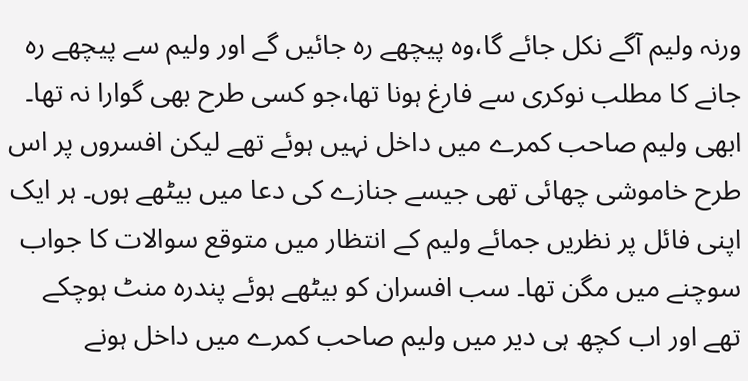ورنہ ولیم آگے نکل جائے گا،وہ پیچھے رہ جائیں گے اور ولیم سے پیچھے رہ جانے کا مطلب نوکری سے فارغ ہونا تھا،جو کسی طرح بھی گوارا نہ تھا۔ ابھی ولیم صاحب کمرے میں داخل نہیں ہوئے تھے لیکن افسروں پر اس طرح خاموشی چھائی تھی جیسے جنازے کی دعا میں بیٹھے ہوں۔ ہر ایک اپنی فائل پر نظریں جمائے ولیم کے انتظار میں متوقع سوالات کا جواب سوچنے میں مگن تھا۔ سب افسران کو بیٹھے ہوئے پندرہ منٹ ہوچکے تھے اور اب کچھ ہی دیر میں ولیم صاحب کمرے میں داخل ہونے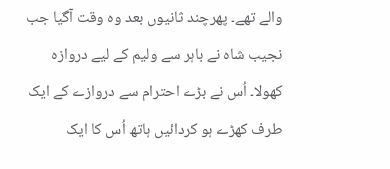والے تھے۔ پھرچند ثانیوں بعد وہ وقت آگیا جب نجیب شاہ نے باہر سے ولیم کے لیے دروازہ کھولا۔ اُس نے بڑے احترام سے دروازے کے ایک طرف کھڑے ہو کردائیں ہاتھ اُس کا ایک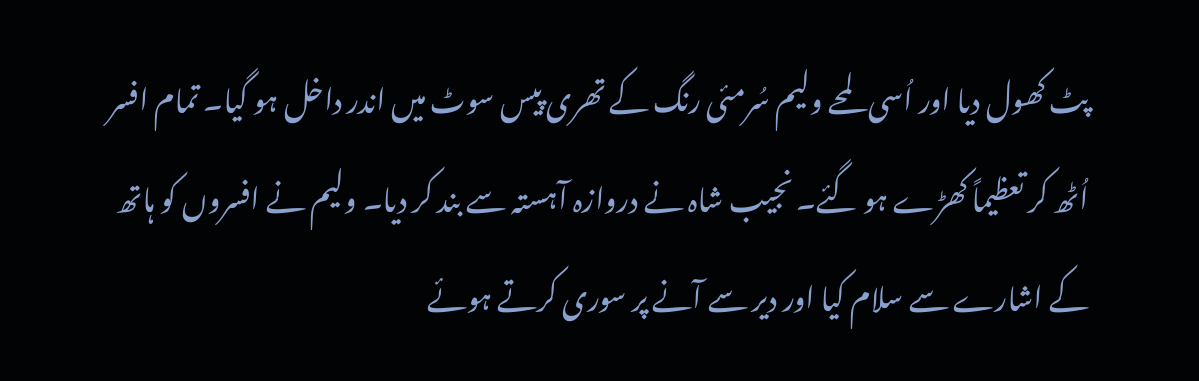پٹ کھول دیا اور اُسی لمحے ولیم سُرمئی رنگ کے تھری پیس سوٹ میں اندر داخل ہو گیا۔ تمام افسر اُٹھ کر تعظیماً کھڑے ہو گئے۔ نجیب شاہ نے دروازہ آہستہ سے بند کر دیا۔ ولیم نے افسروں کو ہاتھ کے اشارے سے سلام کیا اور دیر سے آنے پر سوری کرتے ہوئے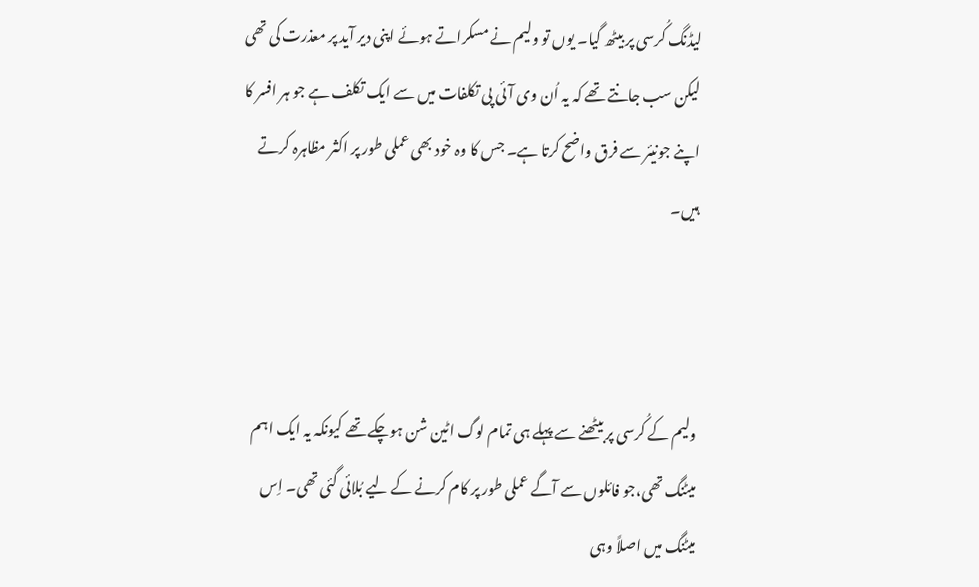لیڈنگ کُرسی پر بیٹھ گیا۔ یوں تو ولیم نے مسکراتے ہوئے اپنی دیر آید پر معذرت کی تھی لیکن سب جانتے تھے کہ یہ اُن وی آئی پی تکلفات میں سے ایک تکلف ہے جو ہر افسر کا اپنے جونیئر سے فرق واضح کرتا ہے۔ جس کا وہ خود بھی عملی طور پر اکثر مظاہرہ کرتے ہیں۔



ولیم کے کُرسی پر بیٹھنے سے پہلے ہی تمام لوگ اٹین شن ہوچکے تھے کیونکہ یہ ایک اہم میٹنگ تھی،جو فائلوں سے آگے عملی طور پر کام کرنے کے لیے بُلائی گئی تھی۔ اِس میٹنگ میں اصلاً وہی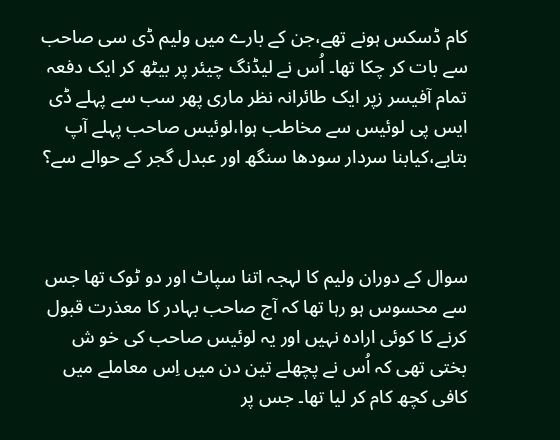کام ڈسکس ہونے تھے،جن کے بارے میں ولیم ڈی سی صاحب سے بات کر چکا تھا۔ اُس نے لیڈنگ چیئر پر بیٹھ کر ایک دفعہ تمام آفیسر زپر ایک طائرانہ نظر ماری پھر سب سے پہلے ڈی ایس پی لوئیس سے مخاطب ہوا،لوئیس صاحب پہلے آپ بتایے،کیابنا سردار سودھا سنگھ اور عبدل گجر کے حوالے سے؟



سوال کے دوران ولیم کا لہجہ اتنا سپاٹ اور دو ٹوک تھا جس سے محسوس ہو رہا تھا کہ آج صاحب بہادر کا معذرت قبول کرنے کا کوئی ارادہ نہیں اور یہ لوئیس صاحب کی خو ش بختی تھی کہ اُس نے پچھلے تین دن میں اِس معاملے میں کافی کچھ کام کر لیا تھا۔ جس پر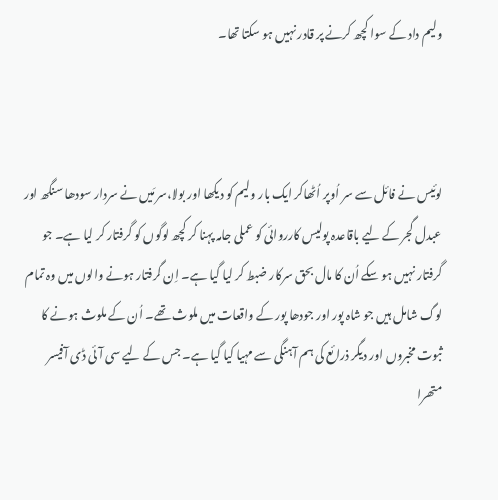ولیم داد کے سوا کچھ کرنے پر قادر نہیں ہو سکتا تھا۔



لوئیس نے فائل سے سر اُوپر اُٹھاکر ایک بار ولیم کو دیکھا اور بولا،سر مَیں نے سردار سودھا سنگھ اور عبدل گجر کے لیے باقاعدہ پولیس کارروائی کو عملی جامہ پہنا کر کچھ لوگوں کو گرفتار کر لیا ہے۔ جو گرفتار نہیں ہو سکے اُن کا مال بحق سرکار ضبط کر لیا گیا ہے۔ اِن گرفتار ہونے والوں میں وہ تمام لوگ شامل ہیں جو شاہ پور اور جودھا پور کے واقعات میں ملوث تھے۔ اُن کے ملوث ہونے کا ثبوت مخبروں اور دیگر ذرائع کی ہم آہنگی سے مہیا کیا گیا ہے۔ جس کے لیے سی آئی ڈی آفیسر متھرا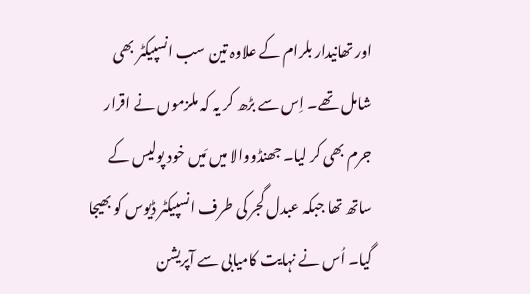اور تھانیدار بلرام کے علاوہ تین سب انسپیکٹر بھی شامل تھے۔ اِس سے بڑھ کر یہ کہ ملزموں نے اقرار جرم بھی کر لیا۔ جھنڈووالا میں مَیں خود پولیس کے ساتھ تھا جبکہ عبدل گجر کی طرف انسپیکٹر ڈیوس کو بھیجا گیا۔ اُس نے نہایت کامیابی سے آپریشن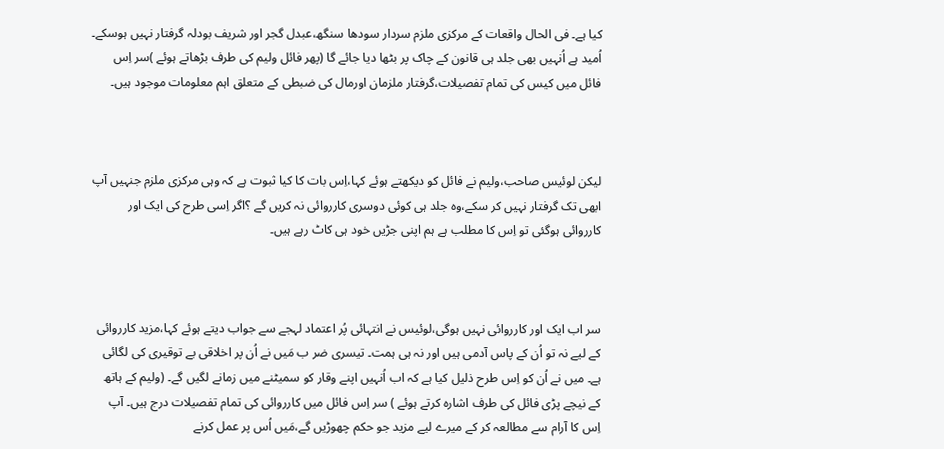کیا ہے۔ فی الحال واقعات کے مرکزی ملزم سردار سودھا سنگھ،عبدل گجر اور شریف بودلہ گرفتار نہیں ہوسکے۔ اُمید ہے اُنہیں بھی جلد ہی قانون کے چاک پر بٹھا دیا جائے گا (پھر فائل ولیم کی طرف بڑھاتے ہوئے )سر اِس فائل میں کیس کی تمام تفصیلات،گرفتار ملزمان اورمال کی ضبطی کے متعلق اہم معلومات موجود ہیں۔



لیکن لوئیس صاحب،ولیم نے فائل کو دیکھتے ہوئے کہا،اِس بات کا کیا ثبوت ہے کہ وہی مرکزی ملزم جنہیں آپ ابھی تک گرفتار نہیں کر سکے،وہ جلد ہی کوئی دوسری کارروائی نہ کریں گے ؟اگر اِسی طرح کی ایک اور کارروائی ہوگئی تو اِس کا مطلب ہے ہم اپنی جڑیں خود ہی کاٹ رہے ہیں۔



سر اب ایک اور کارروائی نہیں ہوگی،لوئیس نے انتہائی پُر اعتماد لہجے سے جواب دیتے ہوئے کہا،مزید کارروائی کے لیے نہ تو اُن کے پاس آدمی ہیں اور نہ ہی ہمت۔ تیسری ضر ب مَیں نے اُن پر اخلاقی بے توقیری کی لگائی ہے۔ میں نے اُن کو اِس طرح ذلیل کیا ہے کہ اب اُنہیں اپنے وقار کو سمیٹنے میں زمانے لگیں گے۔ (ولیم کے ہاتھ کے نیچے پڑی فائل کی طرف اشارہ کرتے ہوئے ) سر اِس فائل میں کارروائی کی تمام تفصیلات درج ہیں۔ آپ اِس کا آرام سے مطالعہ کر کے میرے لیے مزید جو حکم چھوڑیں گے،مَیں اُس پر عمل کرنے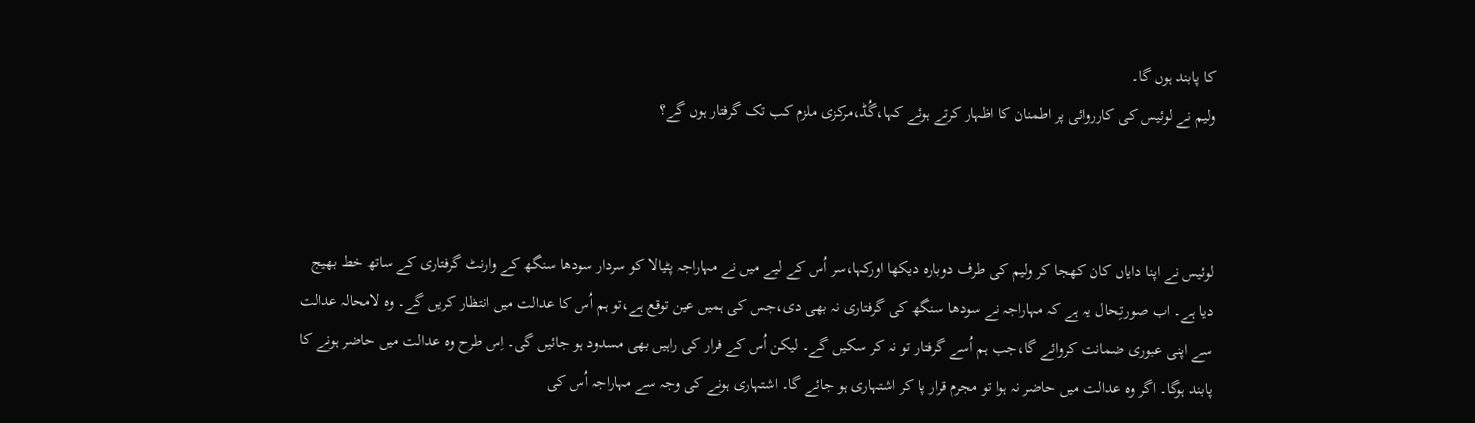کا پابند ہوں گا۔
ولیم نے لوئیس کی کارروائی پر اطمنان کا اظہار کرتے ہوئے کہا،گُڈ،مرکزی ملزم کب تک گرفتار ہوں گے؟



لوئیس نے اپنا دایاں کان کھجا کر ولیم کی طرف دوبارہ دیکھا اورکہا،سر اُس کے لیے میں نے مہاراجہ پٹیالا کو سردار سودھا سنگھ کے وارنٹ گرفتاری کے ساتھ خط بھیج دیا ہے۔ اب صورتِحال یہ ہے کہ مہاراجہ نے سودھا سنگھ کی گرفتاری نہ بھی دی،جس کی ہمیں عین توقع ہے،تو ہم اُس کا عدالت میں انتظار کریں گے۔ وہ لامحالہ عدالت سے اپنی عبوری ضمانت کروائے گا،جب ہم اُسے گرفتار تو نہ کر سکیں گے۔ لیکن اُس کے فرار کی راہیں بھی مسدود ہو جائیں گی۔ اِس طرح وہ عدالت میں حاضر ہونے کا پابند ہوگا۔ اگر وہ عدالت میں حاضر نہ ہوا تو مجرم قرار پا کر اشتہاری ہو جائے گا۔ اشتہاری ہونے کی وجہ سے مہاراجہ اُس کی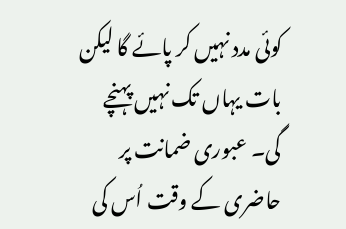کوئی مدد نہیں کر پائے گا لیکن بات یہاں تک نہیں پہنچے گی۔ عبوری ضمانت پر حاضری کے وقت اُس کی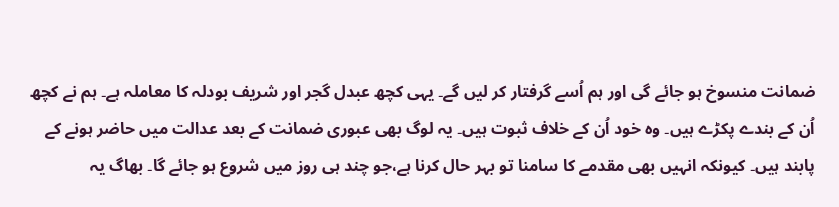ضمانت منسوخ ہو جائے گی اور ہم اُسے گرفتار کر لیں گے۔ یہی کچھ عبدل گجر اور شریف بودلہ کا معاملہ ہے۔ ہم نے کچھ اُن کے بندے پکڑے ہیں۔ وہ خود اُن کے خلاف ثبوت ہیں۔ یہ لوگ بھی عبوری ضمانت کے بعد عدالت میں حاضر ہونے کے پابند ہیں۔ کیونکہ انہیں بھی مقدمے کا سامنا تو بہر حال کرنا ہے،جو چند ہی روز میں شروع ہو جائے گا۔ بھاگ یہ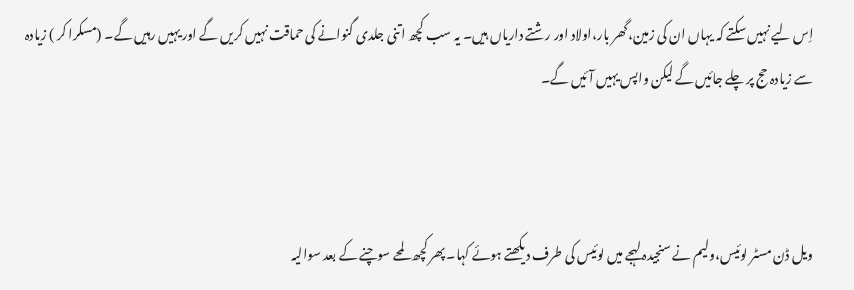اِس لیے نہیں سکتے کہ یہاں ان کی زمین،گھر بار،اولاد اور رشتے داریاں ہیں۔ یہ سب کچھ اتنی جلدی گنوانے کی حماقت نہیں کریں گے اور یہیں رہیں گے۔ (مسکرا کر ) زیادہ سے زیادہ حج پر چلے جائیں گے لیکن واپس یہیں آئیں گے۔



ویل ڈن مسٹر لوئیس،ولیم نے سنجیدہ لہجے میں لوئیس کی طرف دیکھتے ہوئے کہا۔ پھر کچھ لمحے سوچنے کے بعد سوالیہ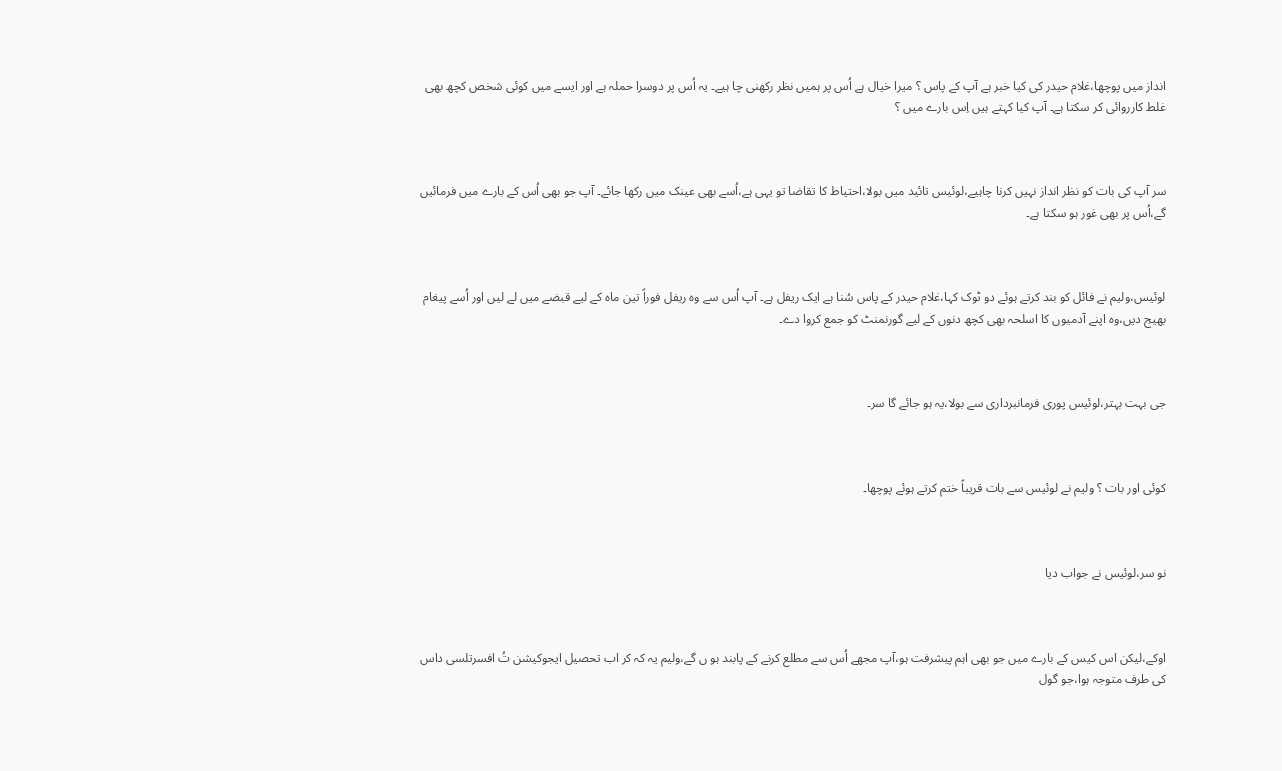انداز میں پوچھا،غلام حیدر کی کیا خبر ہے آپ کے پاس ؟ میرا خیال ہے اُس پر ہمیں نظر رکھنی چا ہیے۔ یہ اُس پر دوسرا حملہ ہے اور ایسے میں کوئی شخص کچھ بھی غلط کارروائی کر سکتا ہے۔ آپ کیا کہتے ہیں اِس بارے میں ؟



سر آپ کی بات کو نظر انداز نہیں کرنا چاہیے،لوئیس تائید میں بولا،احتیاط کا تقاضا تو یہی ہے،اُسے بھی عینک میں رکھا جائے۔ آپ جو بھی اُس کے بارے میں فرمائیں گے،اُس پر بھی غور ہو سکتا ہے۔



لوئیس،ولیم نے فائل کو بند کرتے ہوئے دو ٹوک کہا،غلام حیدر کے پاس سُنا ہے ایک ریفل ہے۔ آپ اُس سے وہ ریفل فوراً تین ماہ کے لیے قبضے میں لے لیں اور اُسے پیغام بھیج دیں،وہ اپنے آدمیوں کا اسلحہ بھی کچھ دنوں کے لیے گورنمنٹ کو جمع کروا دے۔



جی بہت بہتر،لوئیس پوری فرمانبرداری سے بولا،یہ ہو جائے گا سر۔



کوئی اور بات ؟ ولیم نے لوئیس سے بات قریباً ختم کرتے ہوئے پوچھا۔



نو سر،لوئیس نے جواب دیا



اوکے،لیکن اس کیس کے بارے میں جو بھی اہم پیشرفت ہو،آپ مجھے اُس سے مطلع کرنے کے پابند ہو ں گے،ولیم یہ کہ کر اب تحصیل ایجوکیشن تُ افسرتلسی داس کی طرف متوجہ ہوا،جو گول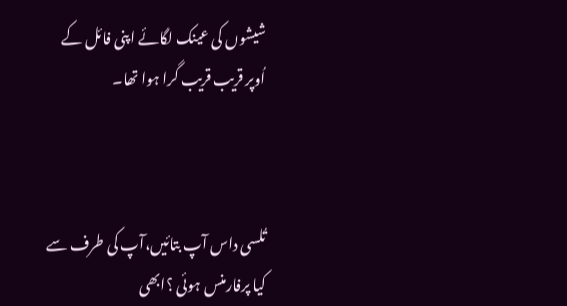شیشوں کی عینک لگائے اپنی فائل کے اُوپر قریب قریب گرا ہوا تھا۔



تُلسی داس آپ بتائیں،آپ کی طرف سے کیا پرفارمنس ہوئی ؟ابھی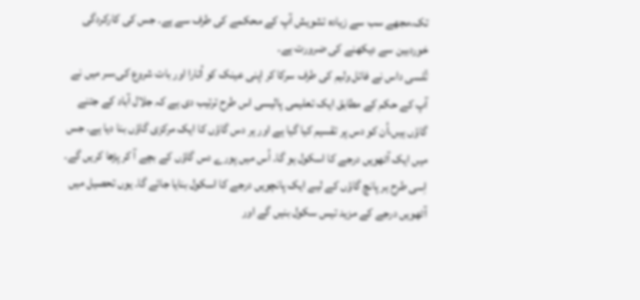تک،مجھے سب سے زیادہ تشویش آپ کے محکمے کی طرف سے ہے۔ جس کی کارکردگی خوردبین سے دیکھنے کی ضرورت ہے۔
تُلسی داس نے فائل ولیم کی طرف سرکا کر اپنی عینک کو اُتارا اور بات شروع کی،سر میں نے آپ کے حکم کے مطابق ایک تعلیمی پالیسی اس طرح ترتیب دی ہے کہ جلال آباد کے جتنے گاؤں ہیں،اُن کو دس پر تقسیم کیا گیا ہے اور ہر دس گاؤں کا ایک مرکزی گاؤں بنا دیا ہے۔ جس میں ایک آٹھویں درجے کا اسکول ہو گا۔ اُس میں پورے دس گاؤں کے بچے آ کر پڑھا کریں گے۔ اِسی طرح ہر پانچ گاؤں کے لیے ایک پانچویں درجے کا اسکول بنایا جائے گا۔ یوں تحصیل میں آٹھویں درجے کے مزید تیس سکول بنیں گے اور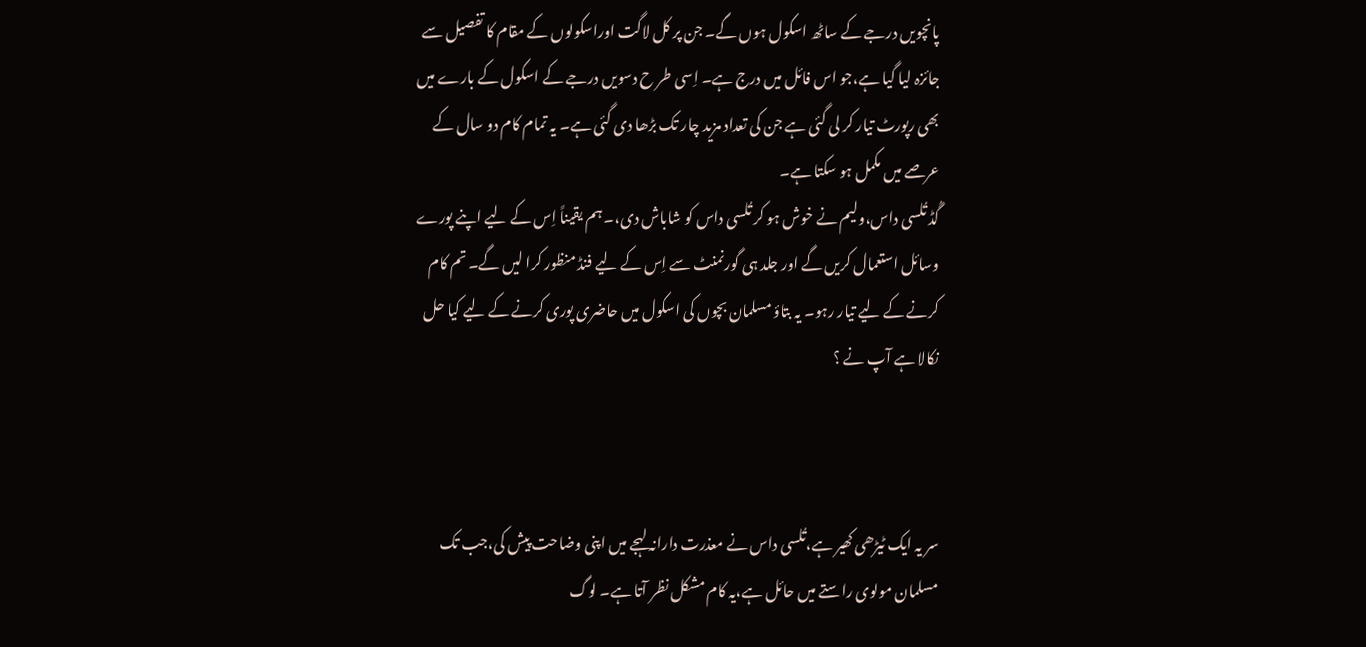پانچویں درجے کے ساٹھ اسکول ہوں گے۔ جن پر کل لاگت اوراسکولوں کے مقام کا تفصیل سے جائزہ لیا گیا ہے،جو اس فائل میں درج ہے۔ اِسی طر ح دسویں درجے کے اسکول کے بارے میں بھی رپورٹ تیار کر لی گئی ہے جن کی تعداد مزید چار تک بڑھا دی گئی ہے۔ یہ تمام کام دو سال کے عرصے میں مکمل ہو سکتا ہے۔
گُڈ تُلسی داس،ولیم نے خوش ہو کر تُلسی داس کو شاباش دی،۔ ہم یقیناً اِس کے لیے اپنے پورے وسائل استعمال کریں گے اور جلد ہی گورنمنٹ سے اِس کے لیے فنڈ منظور کرا لیں گے۔ تم کام کرنے کے لیے تیار رہو۔ یہ بتاؤ مسلمان بچوں کی اسکول میں حاضری پوری کرنے کے لیے کیا حل نکالا ہے آپ نے ؟



سر یہ ایک ٹیڑھی کھیر ہے،تُلسی داس نے معذرت دارانہ لہجے میں اپنی وضاحت پیش کی،جب تک مسلمان مولوی راستے میں حائل ہے،یہ کام مشکل نظر آتا ہے۔ لوگ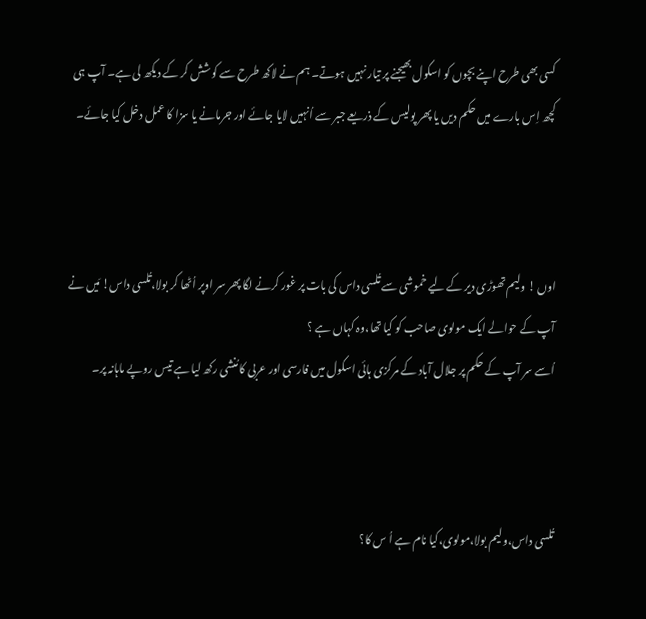کسی بھی طرح اپنے بچوں کو اسکول بھیجنے پر تیار نہیں ہوتے۔ ہم نے لاکھ طرح سے کوشش کر کے دیکھ لی ہے۔ آپ ہی کچھ اِس بارے میں حکم دیں یا پھر پولیس کے ذریعے جبر سے اُنہیں لایا جائے اور جرمانے یا سزا کا عمل دخل کیا جائے۔



اوں ! ولیم تھوڑی دیر کے لیے خموشی سے تُلسی داس کی بات پر غور کرنے لگا پھر سر اوپر اُٹھا کر بولا،تُلسی داس! مَیں نے آپ کے حوالے ایک مولوی صاحب کو کیا تھا،وہ کہاں ہے ؟
اُسے سر آپ کے حکم پر جلال آباد کے مرکزی ہائی اسکول میں فارسی اور عربی کا مُنشی رکھ لیا ہے تیس روپے ماہانہ پر۔



تُلسی داس،ولیم بولا،مولوی،کیا نام ہے اُ س کا؟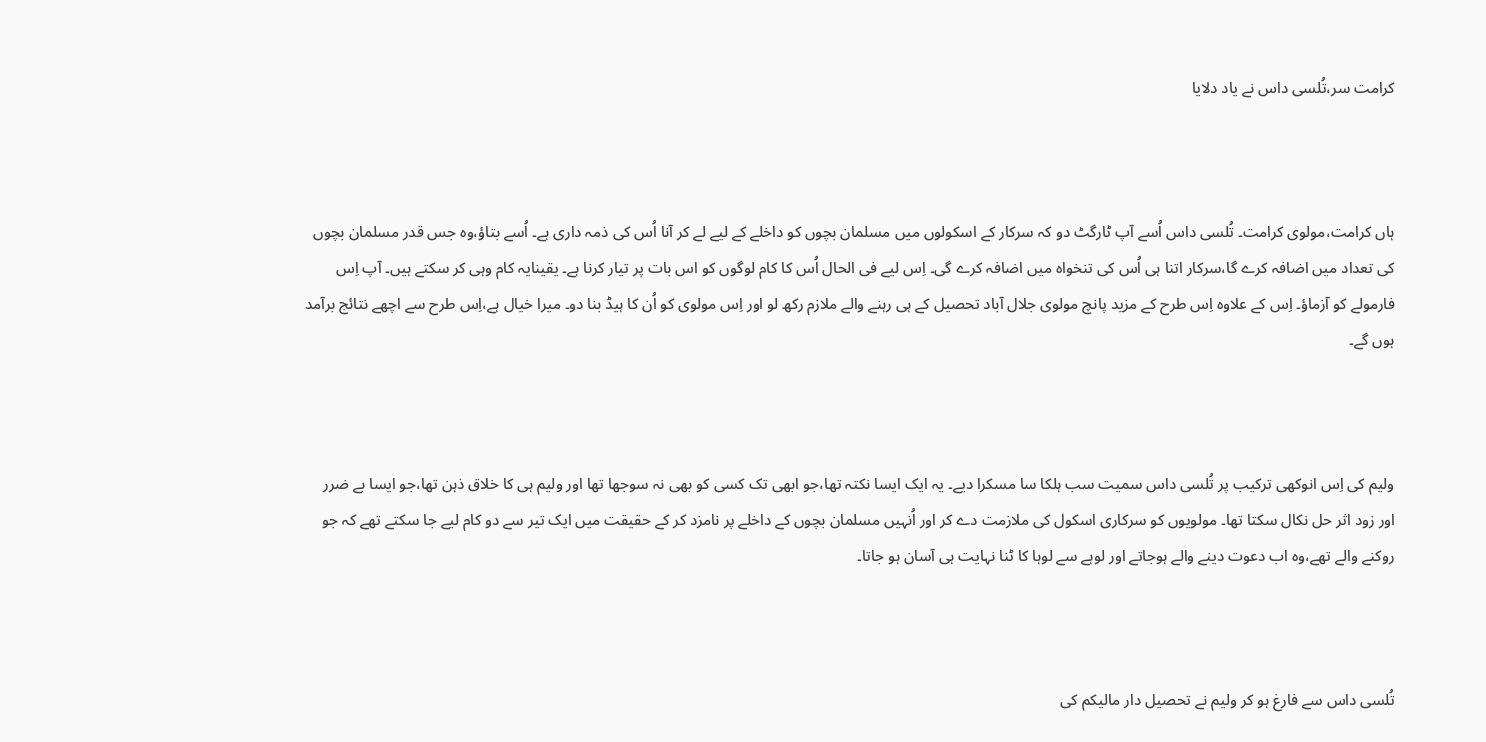کرامت سر،تُلسی داس نے یاد دلایا



ہاں کرامت،مولوی کرامت۔ تُلسی داس اُسے آپ ٹارگٹ دو کہ سرکار کے اسکولوں میں مسلمان بچوں کو داخلے کے لیے لے کر آنا اُس کی ذمہ داری ہے۔ اُسے بتاؤ،وہ جس قدر مسلمان بچوں کی تعداد میں اضافہ کرے گا،سرکار اتنا ہی اُس کی تنخواہ میں اضافہ کرے گی۔ اِس لیے فی الحال اُس کا کام لوگوں کو اس بات پر تیار کرنا ہے۔ یقینایہ کام وہی کر سکتے ہیں۔ آپ اِس فارمولے کو آزماؤ۔ اِس کے علاوہ اِس طرح کے مزید پانچ مولوی جلال آباد تحصیل کے ہی رہنے والے ملازم رکھ لو اور اِس مولوی کو اُن کا ہیڈ بنا دو۔ میرا خیال ہے،اِس طرح سے اچھے نتائج برآمد ہوں گے۔



ولیم کی اِس انوکھی ترکیب پر تُلسی داس سمیت سب ہلکا سا مسکرا دیے۔ یہ ایک ایسا نکتہ تھا،جو ابھی تک کسی کو بھی نہ سوجھا تھا اور ولیم ہی کا خلاق ذہن تھا،جو ایسا بے ضرر اور زود اثر حل نکال سکتا تھا۔ مولویوں کو سرکاری اسکول کی ملازمت دے کر اور اُنہیں مسلمان بچوں کے داخلے پر نامزد کر کے حقیقت میں ایک تیر سے دو کام لیے جا سکتے تھے کہ جو روکنے والے تھے،وہ اب دعوت دینے والے ہوجاتے اور لوہے سے لوہا کا ٹنا نہایت ہی آسان ہو جاتا۔



تُلسی داس سے فارغ ہو کر ولیم نے تحصیل دار مالیکم کی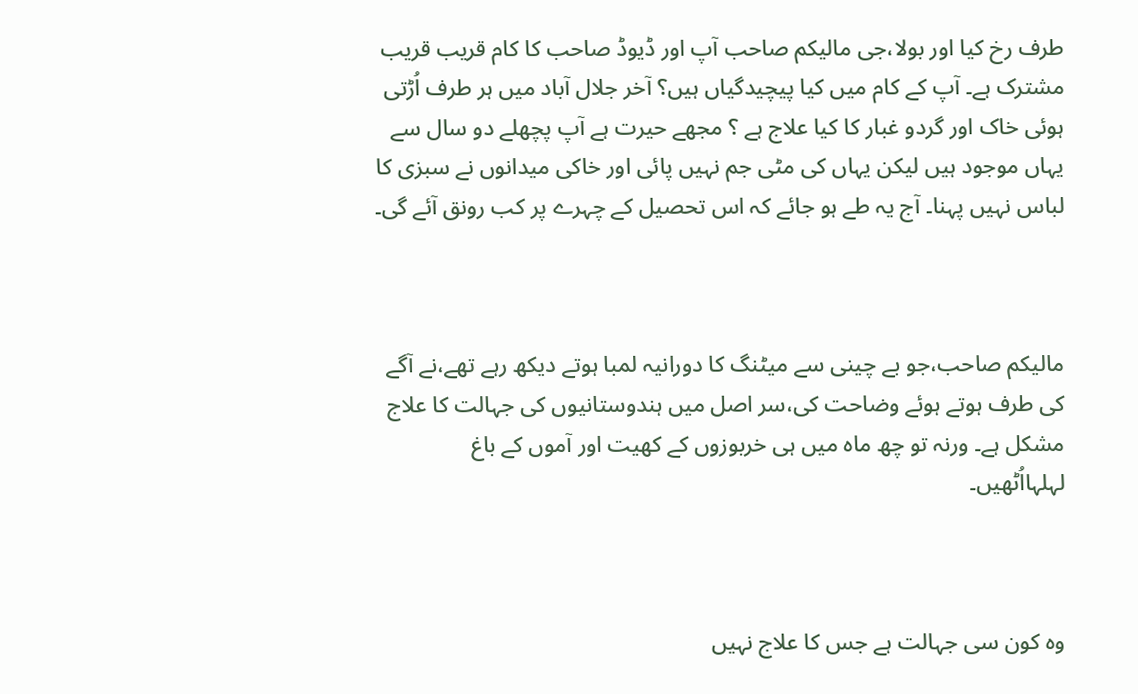طرف رخ کیا اور بولا،جی مالیکم صاحب آپ اور ڈیوڈ صاحب کا کام قریب قریب مشترک ہے۔ آپ کے کام میں کیا پیچیدگیاں ہیں؟ آخر جلال آباد میں ہر طرف اُڑتی ہوئی خاک اور گردو غبار کا کیا علاج ہے ؟ مجھے حیرت ہے آپ پچھلے دو سال سے یہاں موجود ہیں لیکن یہاں کی مٹی جم نہیں پائی اور خاکی میدانوں نے سبزی کا لباس نہیں پہنا۔ آج یہ طے ہو جائے کہ اس تحصیل کے چہرے پر کب رونق آئے گی۔



مالیکم صاحب،جو بے چینی سے میٹنگ کا دورانیہ لمبا ہوتے دیکھ رہے تھے،نے آگے کی طرف ہوتے ہوئے وضاحت کی،سر اصل میں ہندوستانیوں کی جہالت کا علاج مشکل ہے۔ ورنہ تو چھ ماہ میں ہی خربوزوں کے کھیت اور آموں کے باغ لہلہااُٹھیں۔



وہ کون سی جہالت ہے جس کا علاج نہیں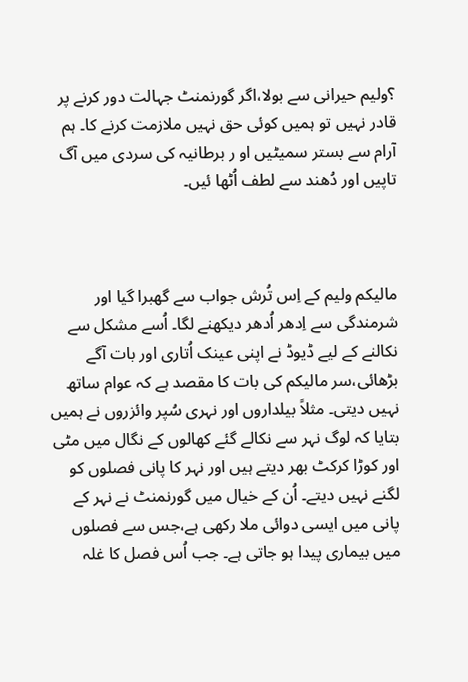؟ولیم حیرانی سے بولا،اگر گورنمنٹ جہالت دور کرنے پر قادر نہیں تو ہمیں کوئی حق نہیں ملازمت کرنے کا۔ ہم آرام سے بستر سمیٹیں او ر برطانیہ کی سردی میں آگ تاپیں اور دُھند سے لطف اُٹھا ئیں۔



مالیکم ولیم کے اِس تُرش جواب سے گھبرا گیا اور شرمندگی سے اِدھر اُدھر دیکھنے لگا۔ اُسے مشکل سے نکالنے کے لیے ڈیوڈ نے اپنی عینک اُتاری اور بات آگے بڑھائی،سر مالیکم کی بات کا مقصد ہے کہ عوام ساتھ نہیں دیتی۔ مثلاً بیلداروں اور نہری سُپر وائزروں نے ہمیں بتایا کہ لوگ نہر سے نکالے گئے کھالوں کے نگال میں مٹی اور کوڑا کرکٹ بھر دیتے ہیں اور نہر کا پانی فصلوں کو لگنے نہیں دیتے۔ اُن کے خیال میں گورنمنٹ نے نہر کے پانی میں ایسی دوائی ملا رکھی ہے،جس سے فصلوں میں بیماری پیدا ہو جاتی ہے۔ جب اُس فصل کا غلہ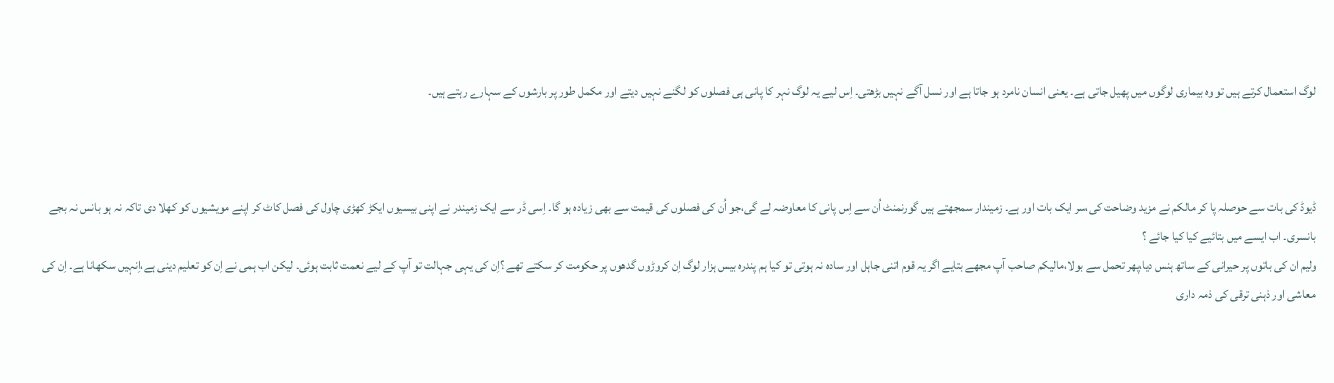لوگ استعمال کرتے ہیں تو وہ بیماری لوگوں میں پھیل جاتی ہے۔ یعنی انسان نامرد ہو جاتا ہے اور نسل آگے نہیں بڑھتی۔ اِس لیے یہ لوگ نہر کا پانی ہی فصلوں کو لگنے نہیں دیتے اور مکمل طور پر بارشوں کے سہارے رہتے ہیں۔



ڈیوڈ کی بات سے حوصلہ پا کر مالکم نے مزید وضاحت کی،سر ایک بات اور ہے۔ زمیندار سمجھتے ہیں گورنمنٹ اُن سے اِس پانی کا معاوضہ لے گی،جو اُن کی فصلوں کی قیمت سے بھی زیادہ ہو گا۔ اِسی ڈر سے ایک زمیندر نے اپنی بیسیوں ایکڑ کھڑی چاول کی فصل کاٹ کر اپنے مویشیوں کو کھلا دی تاکہ نہ ہو بانس نہ بجے بانسری۔ اب ایسے میں بتائیے کیا کیا جائے ؟
ولیم ان کی باتوں پر حیرانی کے ساتھ ہنس دیا،پھر تحمل سے بولا،مالیکم صاحب آپ مجھے بتایے اگر یہ قوم اتنی جاہل اور سادہ نہ ہوتی تو کیا ہم پندرہ بیس ہزار لوگ اِن کروڑوں گدھوں پر حکومت کر سکتے تھے ؟اِن کی یہی جہالت تو آپ کے لیے نعمت ثابت ہوئی۔ لیکن اب ہمی نے اِن کو تعلیم دینی ہے،اِنہیں سکھانا ہے۔ اِن کی معاشی اور ذہنی ترقی کی ذمہ داری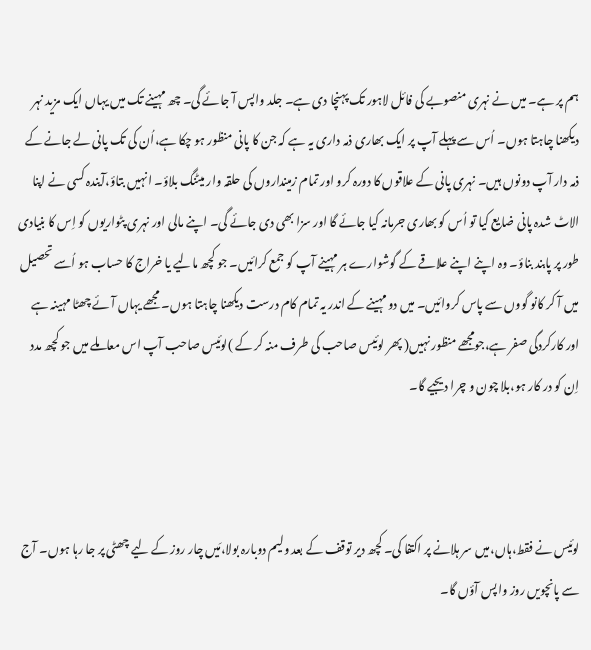ہم پر ہے۔ میں نے نہری منصوبے کی فائل لاہور تک پہنچا دی ہے۔ جلد واپس آ جائے گی۔ چھ مہینے تک میں یہاں ایک مزید نہر دیکھنا چاہتا ہوں۔ اُس سے پہلے آپ پر ایک بھاری ذمہ داری یہ ہے کہ جن کا پانی منظور ہو چکا ہے،اُن کی تک پانی لے جانے کے ذمہ دار آپ دونوں ہیں۔ نہری پانی کے علاقوں کا دورہ کرو اور تمام زمینداروں کی حلقہ وار میٹنگ بلاؤ۔ انہیں بتاؤ،آیندہ کسی نے اپنا الاٹ شدہ پانی ضایع کیا تو اُس کو بھاری جرمانہ کیا جائے گا اور سزا بھی دی جائے گی۔ اپنے مالی اور نہری پٹواریوں کو اِس کا بنیادی طور پر پابند بناؤ۔ وہ اپنے اپنے علاقے کے گوشوارے ہر مہینے آپ کو جمع کرائیں۔ جو کچھ مالیے یا خراج کا حساب ہو اُسے تحصیل میں آ کر کانو گووں سے پاس کروائیں۔ میں دو مہینے کے اندر یہ تمام کام درست دیکھنا چاہتا ہوں۔ مجھے یہاں آئے چھٹا مہینہ ہے اور کارکردگی صفر ہے،جومجھے منظور نہیں( پھر لوئیس صاحب کی طرف منہ کر کے )لوئیس صاحب آپ اس معاملے میں جو کچھ مدد اِن کو در کار ہو،بلا چون و چرا دیجیے گا۔



لوئیس نے فقط،ہاں،میں سر ہلانے پر اکتفا کی۔ کچھ دیر توقف کے بعد ولیم دوبارہ بولا،مَیں چار روز کے لیے چھٹی پر جا رہا ہوں۔ آج سے پانچویں روز واپس آؤں گا۔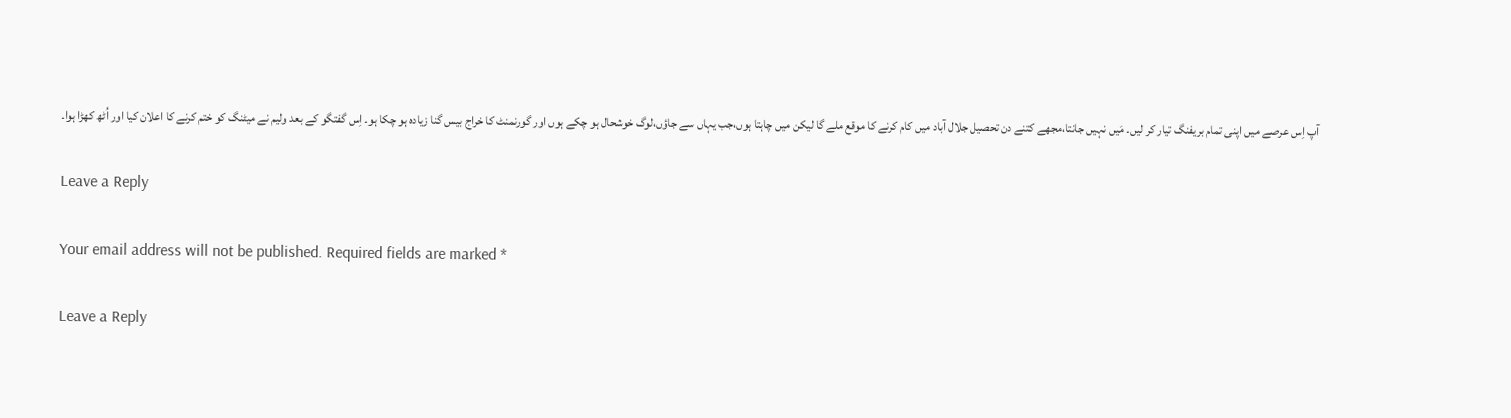آپ اِس عرصے میں اپنی تمام بریفنگ تیار کر لیں۔ مَیں نہیں جانتا،مجھے کتنے دن تحصیل جلال آباد میں کام کرنے کا موقع ملے گا لیکن میں چاہتا ہوں،جب یہاں سے جاؤں،لوگ خوشحال ہو چکے ہوں اور گورنمنٹ کا خراج بیس گنا زیادہ ہو چکا ہو۔ اِس گفتگو کے بعد ولیم نے میٹنگ کو ختم کرنے کا اعلان کیا اور اُٹھ کھڑا ہوا۔

Leave a Reply

Your email address will not be published. Required fields are marked *

Leave a Reply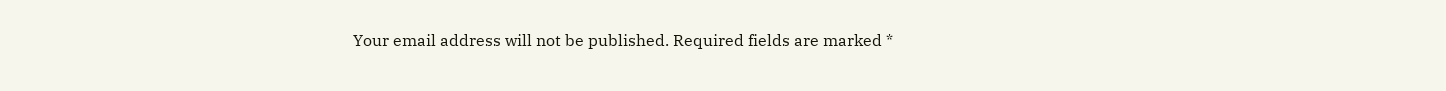Your email address will not be published. Required fields are marked *